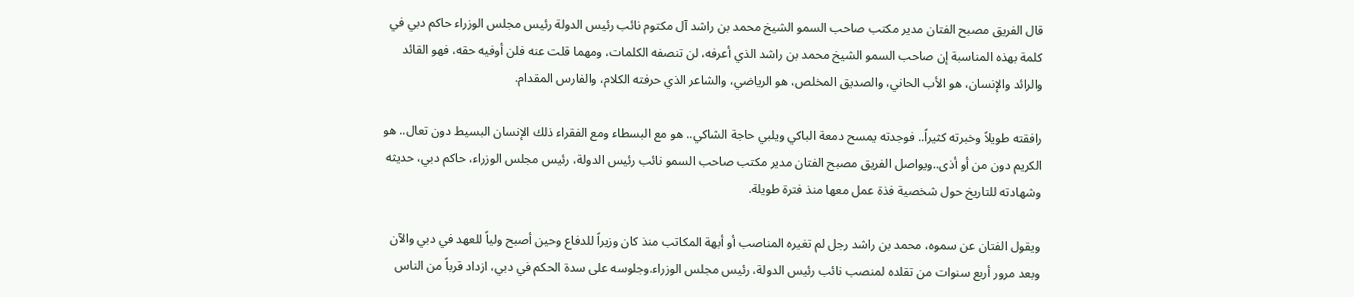قال الفريق مصبح الفتان مدير مكتب صاحب السمو الشيخ محمد بن راشد آل مكتوم نائب رئيس الدولة رئيس مجلس الوزراء حاكم دبي في كلمة بهذه المناسبة إن صاحب السمو الشيخ محمد بن راشد الذي أعرفه، لن تنصفه الكلمات، ومهما قلت عنه فلن أوفيه حقه، فهو القائد والرائد والإنسان، هو الأب الحاني، والصديق المخلص، هو الرياضي، والشاعر الذي حرفته الكلام، والفارس المقدام.

رافقته طويلاً وخبرته كثيراً.. فوجدته يمسح دمعة الباكي ويلبي حاجة الشاكي.. هو مع البسطاء ومع الفقراء ذلك الإنسان البسيط دون تعال.. هو الكريم دون من أو أذى..ويواصل الفريق مصبح الفتان مدير مكتب صاحب السمو نائب رئيس الدولة، رئيس مجلس الوزراء، حاكم دبي، حديثه وشهادته للتاريخ حول شخصية فذة عمل معها منذ فترة طويلة.

ويقول الفتان عن سموه، محمد بن راشد رجل لم تغيره المناصب أو أبهة المكاتب منذ كان وزيراً للدفاع وحين أصبح ولياً للعهد في دبي والآن وبعد مرور أربع سنوات من تقلده لمنصب نائب رئيس الدولة، رئيس مجلس الوزراء.وجلوسه على سدة الحكم في دبي، ازداد قرباً من الناس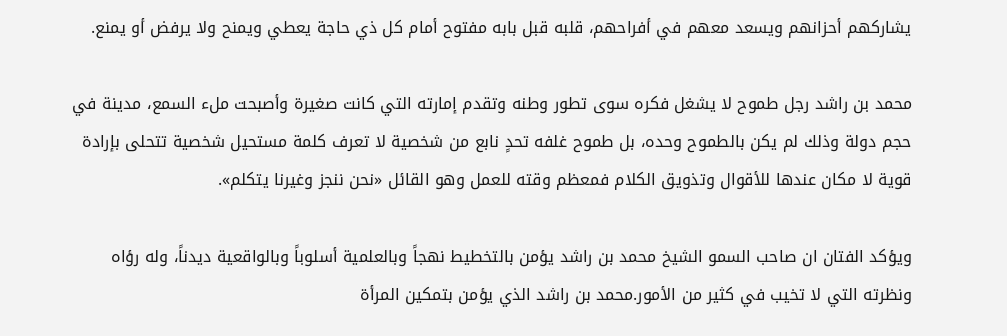يشاركهم أحزانهم ويسعد معهم في أفراحهم، قلبه قبل بابه مفتوح أمام كل ذي حاجة يعطي ويمنح ولا يرفض أو يمنع.

محمد بن راشد رجل طموح لا يشغل فكره سوى تطور وطنه وتقدم إمارته التي كانت صغيرة وأصبحت ملء السمع، مدينة في حجم دولة وذلك لم يكن بالطموح وحده، بل طموح غلفه تحدٍ نابع من شخصية لا تعرف كلمة مستحيل شخصية تتحلى بإرادة قوية لا مكان عندها للأقوال وتذويق الكلام فمعظم وقته للعمل وهو القائل «نحن ننجز وغيرنا يتكلم».

ويؤكد الفتان ان صاحب السمو الشيخ محمد بن راشد يؤمن بالتخطيط نهجاً وبالعلمية أسلوباً وبالواقعية ديدناً، وله رؤاه ونظرته التي لا تخيب في كثير من الأمور.محمد بن راشد الذي يؤمن بتمكين المرأة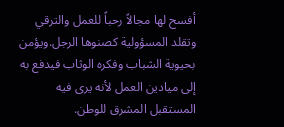أفسح لها مجالاً رحباً للعمل والترقي وتقلد المسؤولية كصنوها الرجل.ويؤمن بحيوية الشباب وفكره الوثاب فيدفع به إلى ميادين العمل لأنه يرى فيه المستقبل المشرق للوطن.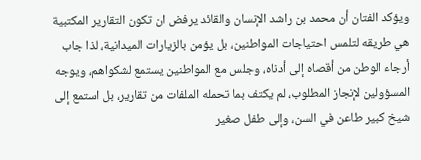ويؤكد الفتان أن محمد بن راشد الإنسان والقائد يرفض ان تكون التقارير المكتبية هي طريقه لتلمس احتياجات المواطنين، بل يؤمن بالزيارات الميدانية، لذا جاب أرجاء الوطن من أقصاه إلى أدناه، وجلس مع المواطنين يستمع لشكواهم، ويوجه المسؤولين لإنجاز المطلوب، لم يكتف بما تحمله الملفات من تقارير، بل استمع إلى شيخ كبير طاعن في السن، وإلى طفل صغير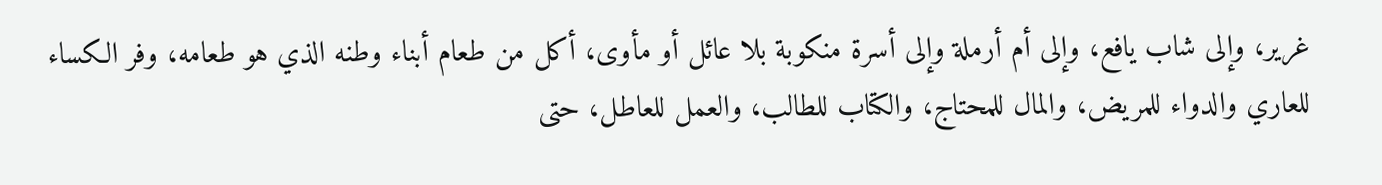غرير، وإلى شاب يافع، وإلى أم أرملة وإلى أسرة منكوبة بلا عائل أو مأوى، أكل من طعام أبناء وطنه الذي هو طعامه، وفر الكساء للعاري والدواء للمريض، والمال للمحتاج، والكتاب للطالب، والعمل للعاطل، حتى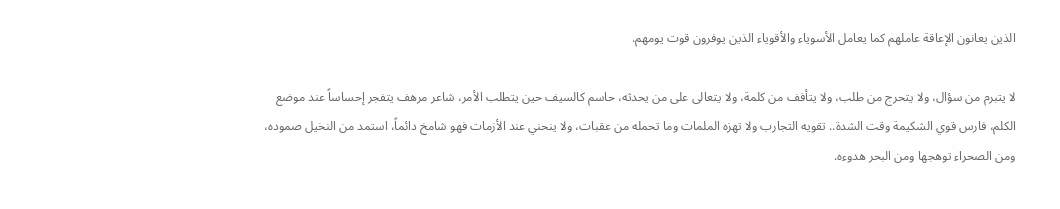الذين يعانون الإعاقة عاملهم كما يعامل الأسوياء والأقوياء الذين يوفرون قوت يومهم.

لا يتبرم من سؤال، ولا يتحرج من طلب، ولا يتأفف من كلمة، ولا يتعالى على من يحدثه، حاسم كالسيف حين يتطلب الأمر، شاعر مرهف يتفجر إحساساً عند موضع الكلم، فارس قوي الشكيمة وقت الشدة.. تقويه التجارب ولا تهزه الملمات وما تحمله من عقبات، ولا ينحني عند الأزمات فهو شامخ دائماً، استمد من النخيل صموده، ومن الصحراء توهجها ومن البحر هدوءه.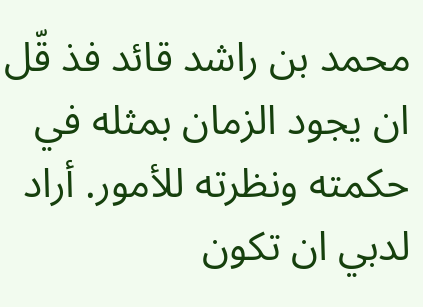محمد بن راشد قائد فذ قّل ان يجود الزمان بمثله في حكمته ونظرته للأمور. أراد لدبي ان تكون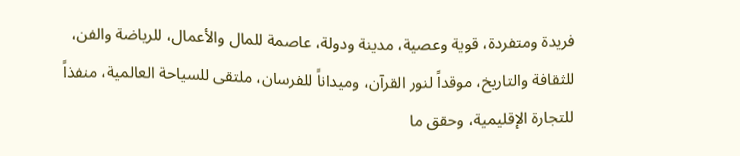فريدة ومتفردة، قوية وعصية، مدينة ودولة، عاصمة للمال والأعمال، للرياضة والفن، للثقافة والتاريخ، موقداً لنور القرآن، وميداناً للفرسان، ملتقى للسياحة العالمية، منفذاً للتجارة الإقليمية، وحقق ما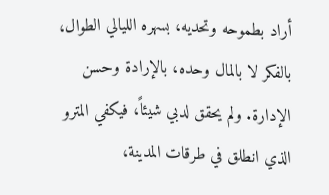أراد بطموحه وتحديه، بسهره الليالي الطوال، بالفكر لا بالمال وحده، بالإرادة وحسن الإدارة. ولم يحقق لدبي شيئاً، فيكفي المترو الذي انطلق في طرقات المدينة،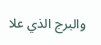والبرج الذي علا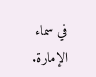في سماء الإمارة.